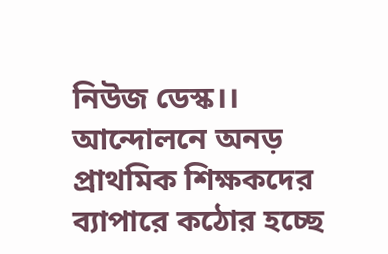নিউজ ডেস্ক।। আন্দোলনে অনড় প্রাথমিক শিক্ষকদের ব্যাপারে কঠোর হচ্ছে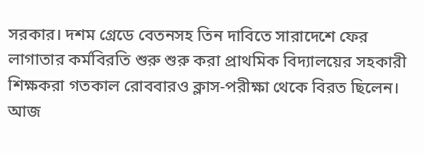সরকার। দশম গ্রেডে বেতনসহ তিন দাবিতে সারাদেশে ফের লাগাতার কর্মবিরতি শুরু শুরু করা প্রাথমিক বিদ্যালয়ের সহকারী শিক্ষকরা গতকাল রোববারও ক্লাস-পরীক্ষা থেকে বিরত ছিলেন।
আজ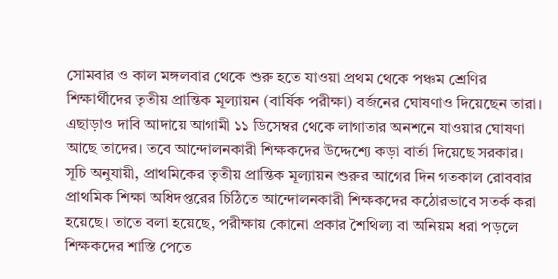সোমবার ও কাল মঙ্গলবার থেকে শুরু হতে যাওয়া প্রথম থেকে পঞ্চম শ্রেণির শিক্ষার্থীদের তৃতীয় প্রান্তিক মূল্যায়ন (বার্ষিক পরীক্ষা) বর্জনের ঘোষণাও দিয়েছেন তারা। এছাড়াও দাবি আদায়ে আগামী ১১ ডিসেম্বর থেকে লাগাতার অনশনে যাওয়ার ঘোষণা আছে তাদের। তবে আন্দোলনকারী শিক্ষকদের উদ্দেশ্যে কড়া বার্তা দিয়েছে সরকার। সূচি অনুযায়ী, প্রাথমিকের তৃতীয় প্রান্তিক মূল্যায়ন শুরুর আগের দিন গতকাল রোববার প্রাথমিক শিক্ষা অধিদপ্তরের চিঠিতে আন্দোলনকারী শিক্ষকদের কঠোরভাবে সতর্ক করা হয়েছে। তাতে বলা হয়েছে, পরীক্ষায় কোনো প্রকার শৈথিল্য বা অনিয়ম ধরা পড়লে শিক্ষকদের শাস্তি পেতে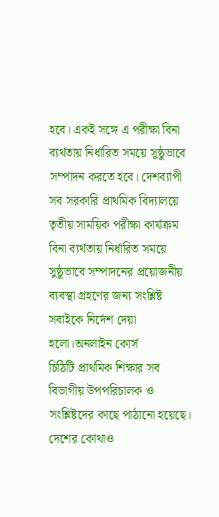হবে। একই সঙ্গে এ পরীক্ষা বিনা ব্যর্থতায় নির্ধারিত সময়ে সুষ্ঠুভাবে সম্পাদন করতে হবে। দেশব্যাপী সব সরকারি প্রাথমিক বিদ্যালয়ে তৃতীয় সাময়িক পরীক্ষা কার্যক্রম বিনা ব্যর্থতায় নির্ধারিত সময়ে সুষ্ঠুভাবে সম্পাদনের প্রয়োজনীয় ব্যবস্থা গ্রহণের জন্য সংশ্লিষ্ট সবাইকে নির্দেশ দেয়া হলো।অনলাইন কোর্স
চিঠিটি প্রাথমিক শিক্ষার সব বিভাগীয় উপপরিচালক ও সংশ্লিষ্টদের কাছে পাঠানো হয়েছে।
দেশের কোথাও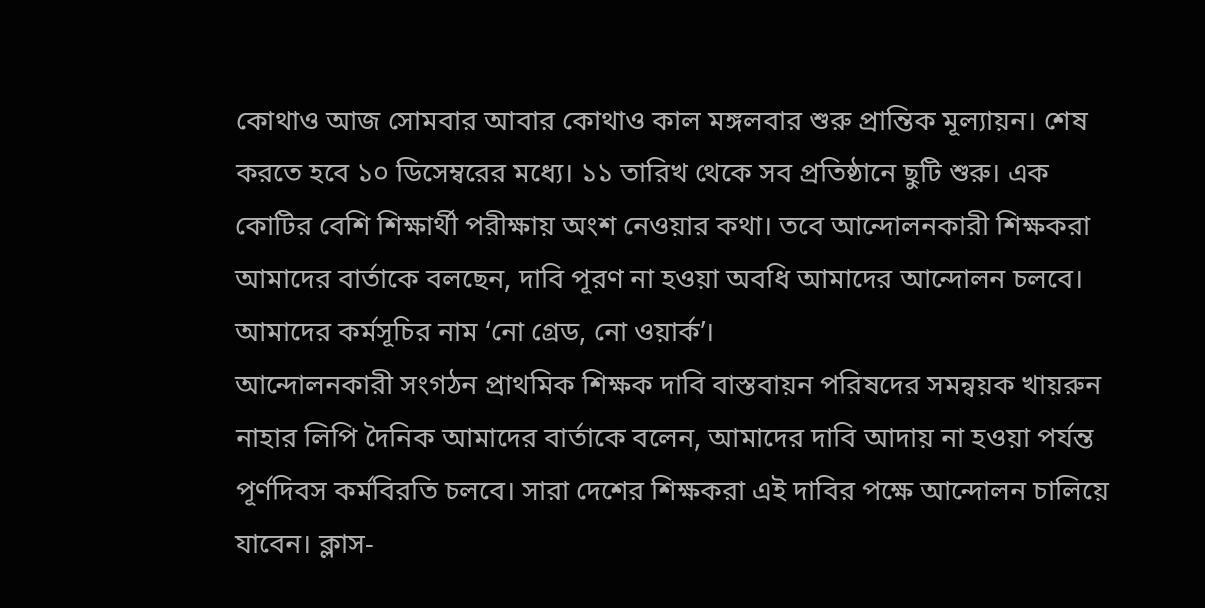কোথাও আজ সোমবার আবার কোথাও কাল মঙ্গলবার শুরু প্রান্তিক মূল্যায়ন। শেষ করতে হবে ১০ ডিসেম্বরের মধ্যে। ১১ তারিখ থেকে সব প্রতিষ্ঠানে ছুটি শুরু। এক কোটির বেশি শিক্ষার্থী পরীক্ষায় অংশ নেওয়ার কথা। তবে আন্দোলনকারী শিক্ষকরা আমাদের বার্তাকে বলছেন, দাবি পূরণ না হওয়া অবধি আমাদের আন্দোলন চলবে। আমাদের কর্মসূচির নাম ‘নো গ্রেড, নো ওয়ার্ক’।
আন্দোলনকারী সংগঠন প্রাথমিক শিক্ষক দাবি বাস্তবায়ন পরিষদের সমন্বয়ক খায়রুন নাহার লিপি দৈনিক আমাদের বার্তাকে বলেন, আমাদের দাবি আদায় না হওয়া পর্যন্ত পূর্ণদিবস কর্মবিরতি চলবে। সারা দেশের শিক্ষকরা এই দাবির পক্ষে আন্দোলন চালিয়ে যাবেন। ক্লাস-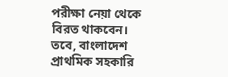পরীক্ষা নেয়া থেকে বিরত থাকবেন।
তবে, বাংলাদেশ প্রাথমিক সহকারি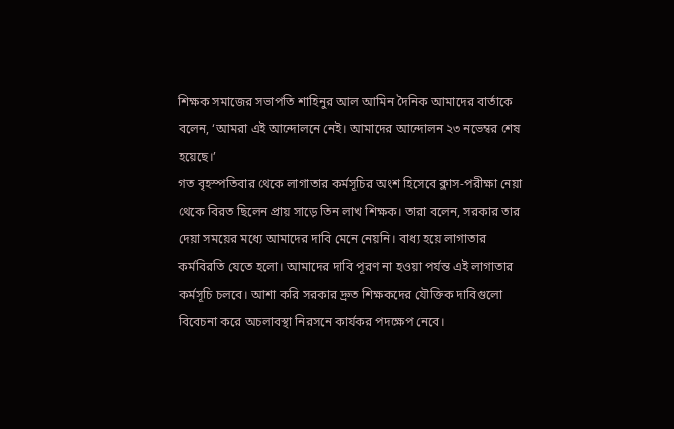শিক্ষক সমাজের সভাপতি শাহিনুর আল আমিন দৈনিক আমাদের বার্তাকে বলেন, ‘আমরা এই আন্দোলনে নেই। আমাদের আন্দোলন ২৩ নভেম্বর শেষ হয়েছে।’
গত বৃহস্পতিবার থেকে লাগাতার কর্মসূচির অংশ হিসেবে ক্লাস-পরীক্ষা নেয়া থেকে বিরত ছিলেন প্রায় সাড়ে তিন লাখ শিক্ষক। তারা বলেন, সরকার তার দেয়া সময়ের মধ্যে আমাদের দাবি মেনে নেয়নি। বাধ্য হয়ে লাগাতার কর্মবিরতি যেতে হলো। আমাদের দাবি পূরণ না হওয়া পর্যন্ত এই লাগাতার কর্মসূচি চলবে। আশা করি সরকার দ্রুত শিক্ষকদের যৌক্তিক দাবিগুলো বিবেচনা করে অচলাবস্থা নিরসনে কার্যকর পদক্ষেপ নেবে।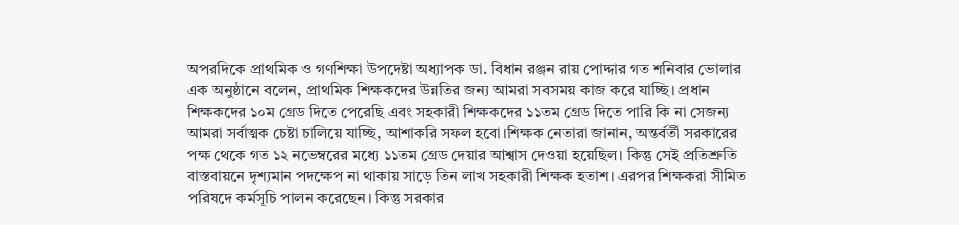অপরদিকে প্রাথমিক ও গণশিক্ষা উপদেষ্টা অধ্যাপক ডা. বিধান রঞ্জন রায় পোদ্দার গত শনিবার ভোলার এক অনুষ্ঠানে বলেন, প্রাথমিক শিক্ষকদের উন্নতির জন্য আমরা সবসময় কাজ করে যাচ্ছি। প্রধান শিক্ষকদের ১০ম গ্রেড দিতে পেরেছি এবং সহকারী শিক্ষকদের ১১তম গ্রেড দিতে পারি কি না সেজন্য আমরা সর্বাত্মক চেষ্টা চালিয়ে যাচ্ছি, আশাকরি সফল হবো।শিক্ষক নেতারা জানান, অন্তর্বর্তী সরকারের পক্ষ থেকে গত ১২ নভেম্বরের মধ্যে ১১তম গ্রেড দেয়ার আশ্বাস দেওয়া হয়েছিল। কিন্তু সেই প্রতিশ্রুতি বাস্তবায়নে দৃশ্যমান পদক্ষেপ না থাকায় সাড়ে তিন লাখ সহকারী শিক্ষক হতাশ। এরপর শিক্ষকরা সীমিত পরিষদে কর্মসূচি পালন করেছেন। কিন্তু সরকার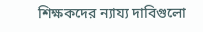শিক্ষকদের ন্যায্য দাবিগুলো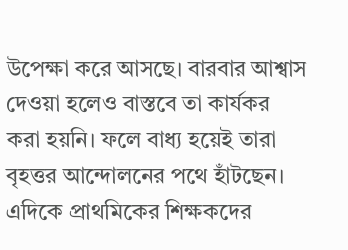উপেক্ষা করে আসছে। বারবার আশ্বাস দেওয়া হলেও বাস্তবে তা কার্যকর করা হয়নি। ফলে বাধ্য হয়েই তারা বৃহত্তর আন্দোলনের পথে হাঁটছেন।
এদিকে প্রাথমিকের শিক্ষকদের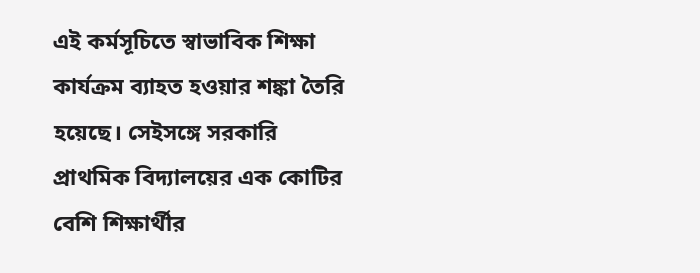এই কর্মসূচিতে স্বাভাবিক শিক্ষা কার্যক্রম ব্যাহত হওয়ার শঙ্কা তৈরি হয়েছে। সেইসঙ্গে সরকারি প্রাথমিক বিদ্যালয়ের এক কোটির বেশি শিক্ষার্থীর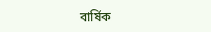বার্ষিক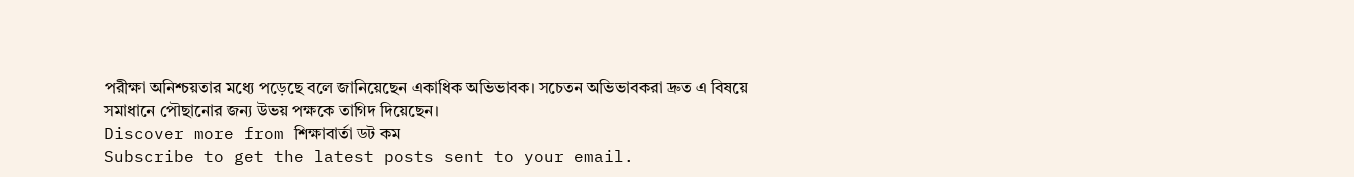পরীক্ষা অনিশ্চয়তার মধ্যে পড়েছে বলে জানিয়েছেন একাধিক অভিভাবক। সচেতন অভিভাবকরা দ্রুত এ বিষয়ে সমাধানে পৌছানোর জন্য উভয় পক্ষকে তাগিদ দিয়েছেন।
Discover more from শিক্ষাবার্তা ডট কম
Subscribe to get the latest posts sent to your email.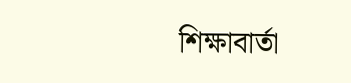শিক্ষাবার্তা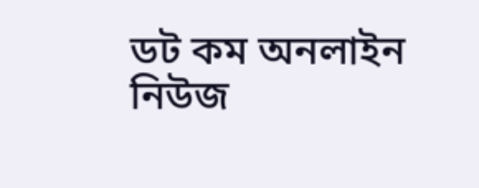ডট কম অনলাইন নিউজ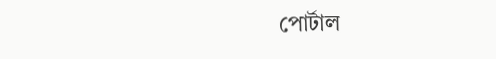পোর্টাল